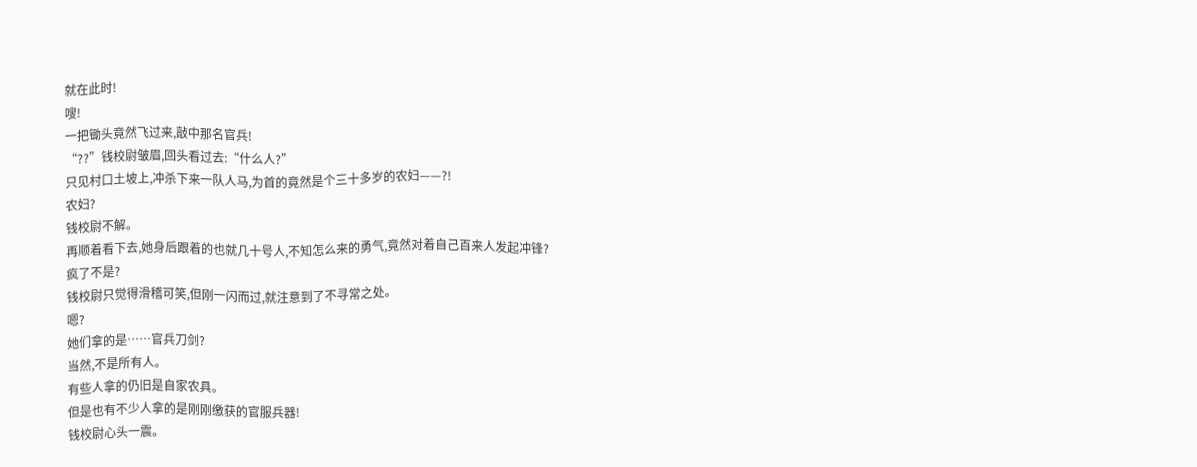就在此时!
嗖!
一把锄头竟然飞过来,敲中那名官兵!
“??”钱校尉皱眉,回头看过去:“什么人?”
只见村口土坡上,冲杀下来一队人马,为首的竟然是个三十多岁的农妇——?!
农妇?
钱校尉不解。
再顺着看下去,她身后跟着的也就几十号人,不知怎么来的勇气,竟然对着自己百来人发起冲锋?
疯了不是?
钱校尉只觉得滑稽可笑,但刚一闪而过,就注意到了不寻常之处。
嗯?
她们拿的是……官兵刀剑?
当然,不是所有人。
有些人拿的仍旧是自家农具。
但是也有不少人拿的是刚刚缴获的官服兵器!
钱校尉心头一震。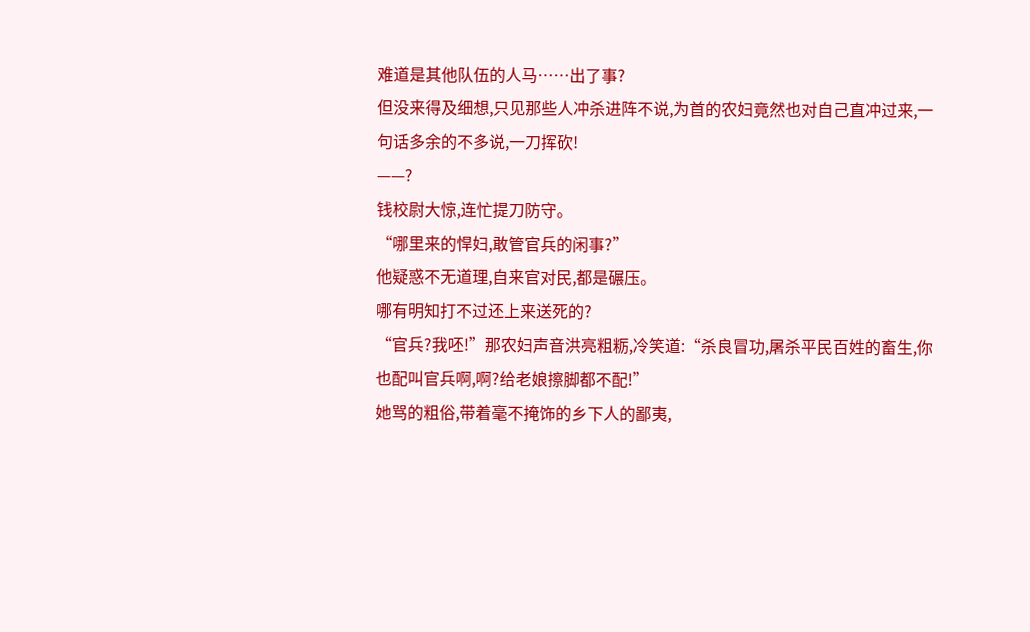难道是其他队伍的人马……出了事?
但没来得及细想,只见那些人冲杀进阵不说,为首的农妇竟然也对自己直冲过来,一句话多余的不多说,一刀挥砍!
——?
钱校尉大惊,连忙提刀防守。
“哪里来的悍妇,敢管官兵的闲事?”
他疑惑不无道理,自来官对民,都是碾压。
哪有明知打不过还上来送死的?
“官兵?我呸!”那农妇声音洪亮粗粝,冷笑道:“杀良冒功,屠杀平民百姓的畜生,你也配叫官兵啊,啊?给老娘擦脚都不配!”
她骂的粗俗,带着毫不掩饰的乡下人的鄙夷,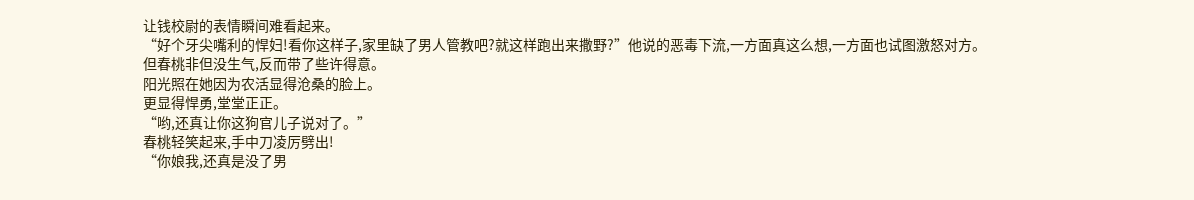让钱校尉的表情瞬间难看起来。
“好个牙尖嘴利的悍妇!看你这样子,家里缺了男人管教吧?就这样跑出来撒野?”他说的恶毒下流,一方面真这么想,一方面也试图激怒对方。
但春桃非但没生气,反而带了些许得意。
阳光照在她因为农活显得沧桑的脸上。
更显得悍勇,堂堂正正。
“哟,还真让你这狗官儿子说对了。”
春桃轻笑起来,手中刀凌厉劈出!
“你娘我,还真是没了男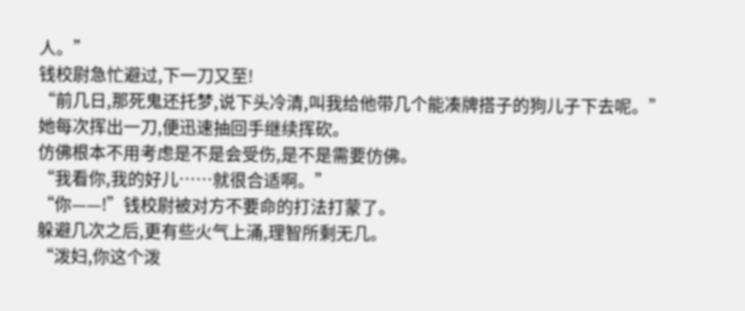人。”
钱校尉急忙避过,下一刀又至!
“前几日,那死鬼还托梦,说下头冷清,叫我给他带几个能凑牌搭子的狗儿子下去呢。”
她每次挥出一刀,便迅速抽回手继续挥砍。
仿佛根本不用考虑是不是会受伤,是不是需要仿佛。
“我看你,我的好儿……就很合适啊。”
“你——!”钱校尉被对方不要命的打法打蒙了。
躲避几次之后,更有些火气上涌,理智所剩无几。
“泼妇,你这个泼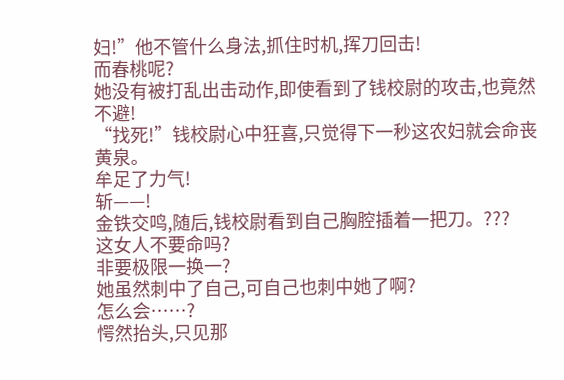妇!”他不管什么身法,抓住时机,挥刀回击!
而春桃呢?
她没有被打乱出击动作,即使看到了钱校尉的攻击,也竟然不避!
“找死!”钱校尉心中狂喜,只觉得下一秒这农妇就会命丧黄泉。
牟足了力气!
斩——!
金铁交鸣,随后,钱校尉看到自己胸腔插着一把刀。???
这女人不要命吗?
非要极限一换一?
她虽然刺中了自己,可自己也刺中她了啊?
怎么会……?
愕然抬头,只见那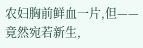农妇胸前鲜血一片,但——竟然宛若新生,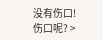没有伤口!
伤口呢? >